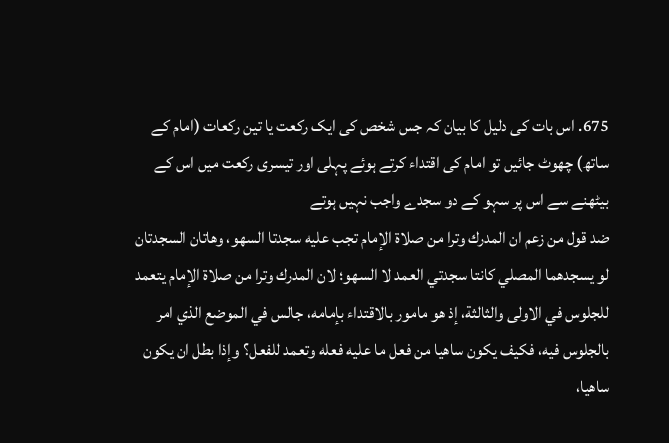675. اس بات کی دلیل کا بیان کہ جس شخص کی ایک رکعت یا تین رکعات (امام کے ساتھ) چھوٹ جائیں تو امام کی اقتداء کرتے ہوئے پہلی اور تیسری رکعت میں اس کے بیٹھنے سے اس پر سہو کے دو سجدے واجب نہیں ہوتے
ضد قول من زعم ان المدرك وترا من صلاة الإمام تجب عليه سجدتا السهو، وهاتان السجدتان لو يسجدهما المصلي كانتا سجدتي العمد لا السهو؛ لان المدرك وترا من صلاة الإمام يتعمد للجلوس في الاولى والثالثة، إذ هو مامور بالاقتداء بإمامه، جالس في الموضع الذي امر بالجلوس فيه، فكيف يكون ساهيا من فعل ما عليه فعله وتعمد للفعل؟ وإذا بطل ان يكون ساهيا،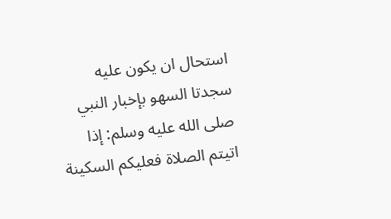استحال ان يكون عليه سجدتا السهو بإخبار النبي صلى الله عليه وسلم: إذا اتيتم الصلاة فعليكم السكينة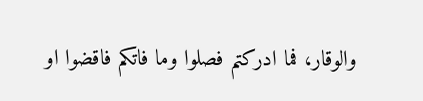والوقار، فما ادركتم فصلوا وما فاتكم فاقضوا او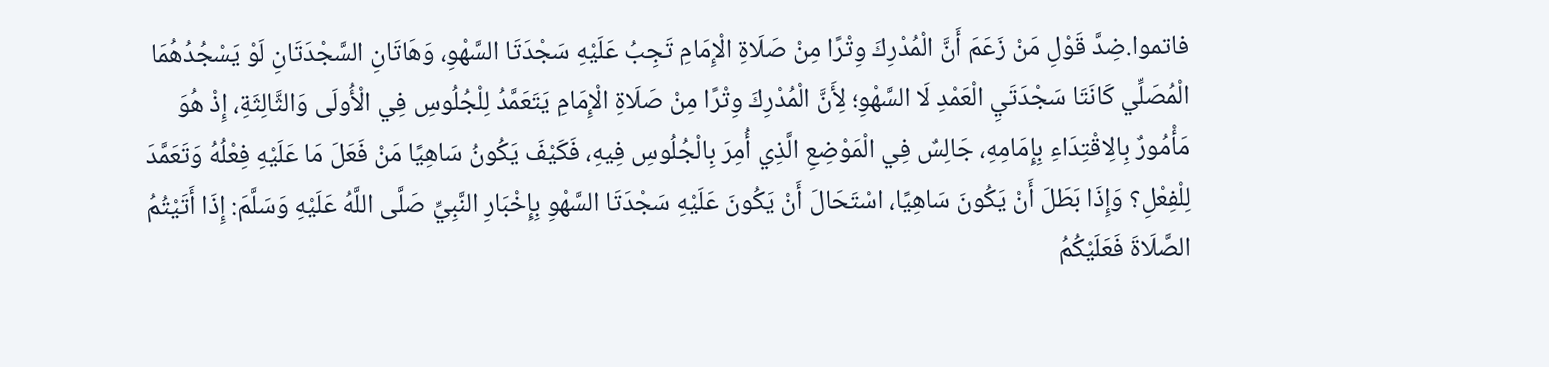فاتموا.ضِدَّ قَوْلِ مَنْ زَعَمَ أَنَّ الْمُدْرِكَ وِتْرًا مِنْ صَلَاةِ الْإِمَامِ تَجِبُ عَلَيْهِ سَجْدَتَا السَّهْوِ، وَهَاتَانِ السَّجْدَتَانِ لَوْ يَسْجُدُهُمَا الْمُصَلِّي كَانَتَا سَجْدَتَيِ الْعَمْدِ لَا السَّهْوِ؛ لِأَنَّ الْمُدْرِكَ وِتْرًا مِنْ صَلَاةِ الْإِمَامِ يَتَعَمَّدُ لِلْجُلُوسِ فِي الْأُولَى وَالثَّالِثَةِ، إِذْ هُوَ مَأْمُورٌ بِالِاقْتِدَاءِ بِإِمَامِهِ، جَالِسٌ فِي الْمَوْضِعِ الَّذِي أُمِرَ بِالْجُلُوسِ فِيهِ، فَكَيْفَ يَكُونُ سَاهِيًا مَنْ فَعَلَ مَا عَلَيْهِ فِعْلُهُ وَتَعَمَّدَ لِلْفِعْلِ؟ وَإِذَا بَطَلَ أَنْ يَكُونَ سَاهِيًا، اسْتَحَالَ أَنْ يَكُونَ عَلَيْهِ سَجْدَتَا السَّهْوِ بِإِخْبَارِ النَّبِيِّ صَلَّى اللَّهُ عَلَيْهِ وَسَلَّمَ: إِذَا أَتَيْتُمُ الصَّلَاةَ فَعَلَيْكُمُ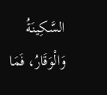السَّكِينَةُ وَالْوَقَارُ، فَمَا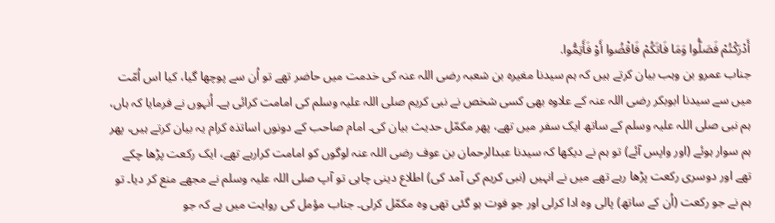أَدْرَكْتُمْ فَصَلُّوا وَمَا فَاتَكُمْ فَاقْضُوا أَوْ فَأَتِمُّوا.
جناب عمرو بن وہب بیان کرتے ہیں کہ ہم سیدنا مغیرہ بن شعبہ رضی اللہ عنہ کی خدمت میں حاضر تھے تو اُن سے پوچھا گیا، کیا اس اُمّت میں سے سیدنا ابوبکر رضی اللہ عنہ کے علاوہ بھی کسی شخص نے نبی کریم صلی اللہ علیہ وسلم کی امامت کرائی ہے۔ اُنہوں نے فرمایا کہ ہاں، ہم نبی صلی اللہ علیہ وسلم کے ساتھ ایک سفر میں تھے، پھر مکمّل حدیث بیان کی۔ امام صاحب کے دونوں اساتذہ کرام یہ بیان کرتے ہیں، پھر ہم سوار ہوئے (اور واپس آئے) تو ہم نے دیکھا کہ سیدنا عبدالرحمان بن عوف رضی اللہ عنہ لوگوں کو امامت کرارہے تھے، ایک رکعت پڑھا چکے تھے اور دوسری رکعت پڑھا رہے تھے میں نے انہیں (نبی کریم کی آمد کی) اطلاع دینی چاہی تو آپ صلی اللہ علیہ وسلم نے مجھے منع کر دیا۔ تو ہم نے جو رکعت (اُن کے ساتھ) پالی وہ ادا کرلی اور جو فوت ہو گئی تھی وہ مکمّل کرلی۔ جناب مؤمل کی روایت میں ہے کہ جو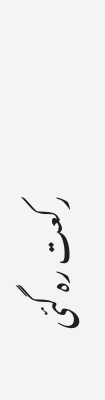رکعت رہ گئی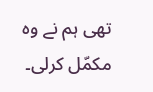تھی ہم نے وہ مکمّل کرلی۔